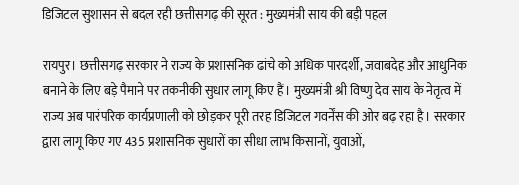डिजिटल सुशासन से बदल रही छत्तीसगढ़ की सूरत : मुख्यमंत्री साय की बड़ी पहल

रायपुर। छत्तीसगढ़ सरकार ने राज्य के प्रशासनिक ढांचे को अधिक पारदर्शी, जवाबदेह और आधुनिक बनाने के लिए बड़े पैमाने पर तकनीकी सुधार लागू किए हैं। मुख्यमंत्री श्री विष्णु देव साय के नेतृत्व में राज्य अब पारंपरिक कार्यप्रणाली को छोड़कर पूरी तरह डिजिटल गवर्नेंस की ओर बढ़ रहा है। सरकार द्वारा लागू किए गए 435 प्रशासनिक सुधारों का सीधा लाभ किसानों, युवाओं,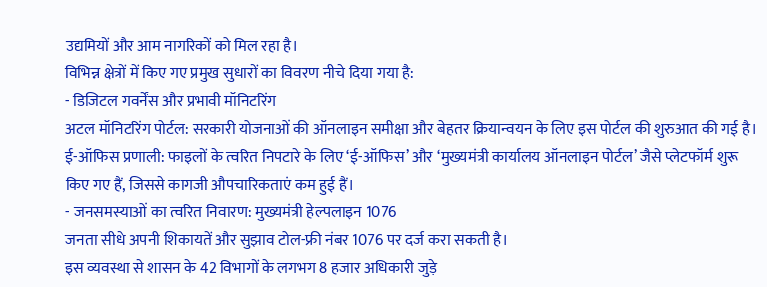उद्यमियों और आम नागरिकों को मिल रहा है।
विभिन्न क्षेत्रों में किए गए प्रमुख सुधारों का विवरण नीचे दिया गया है:
- डिजिटल गवर्नेंस और प्रभावी मॉनिटरिंग
अटल मॉनिटरिंग पोर्टल: सरकारी योजनाओं की ऑनलाइन समीक्षा और बेहतर क्रियान्वयन के लिए इस पोर्टल की शुरुआत की गई है।
ई-ऑफिस प्रणाली: फाइलों के त्वरित निपटारे के लिए ‘ई-ऑफिस’ और ‘मुख्यमंत्री कार्यालय ऑनलाइन पोर्टल’ जैसे प्लेटफॉर्म शुरू किए गए हैं, जिससे कागजी औपचारिकताएं कम हुई हैं।
- जनसमस्याओं का त्वरित निवारण: मुख्यमंत्री हेल्पलाइन 1076
जनता सीधे अपनी शिकायतें और सुझाव टोल-फ्री नंबर 1076 पर दर्ज करा सकती है।
इस व्यवस्था से शासन के 42 विभागों के लगभग 8 हजार अधिकारी जुड़े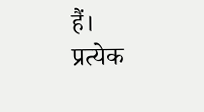हैं।
प्रत्येक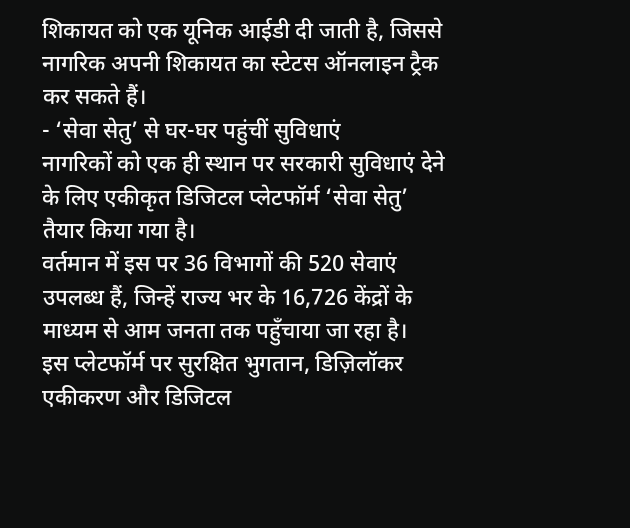शिकायत को एक यूनिक आईडी दी जाती है, जिससे नागरिक अपनी शिकायत का स्टेटस ऑनलाइन ट्रैक कर सकते हैं।
- ‘सेवा सेतु’ से घर-घर पहुंचीं सुविधाएं
नागरिकों को एक ही स्थान पर सरकारी सुविधाएं देने के लिए एकीकृत डिजिटल प्लेटफॉर्म ‘सेवा सेतु’ तैयार किया गया है।
वर्तमान में इस पर 36 विभागों की 520 सेवाएं उपलब्ध हैं, जिन्हें राज्य भर के 16,726 केंद्रों के माध्यम से आम जनता तक पहुँचाया जा रहा है।
इस प्लेटफॉर्म पर सुरक्षित भुगतान, डिज़िलॉकर एकीकरण और डिजिटल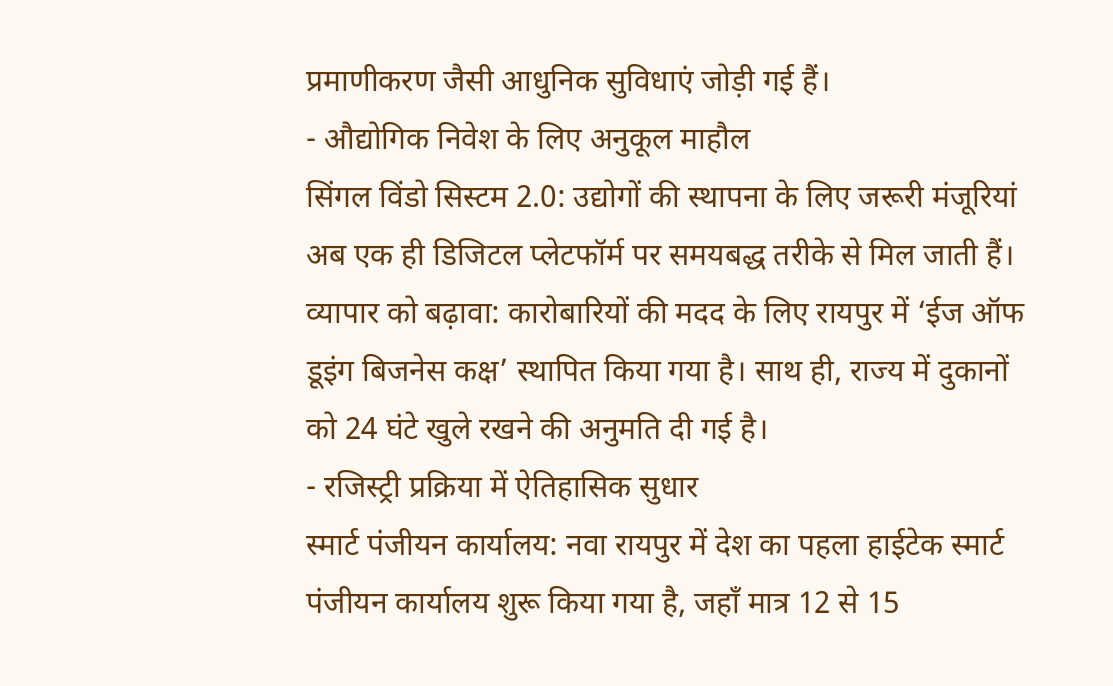प्रमाणीकरण जैसी आधुनिक सुविधाएं जोड़ी गई हैं।
- औद्योगिक निवेश के लिए अनुकूल माहौल
सिंगल विंडो सिस्टम 2.0: उद्योगों की स्थापना के लिए जरूरी मंजूरियां अब एक ही डिजिटल प्लेटफॉर्म पर समयबद्ध तरीके से मिल जाती हैं।
व्यापार को बढ़ावा: कारोबारियों की मदद के लिए रायपुर में ‘ईज ऑफ डूइंग बिजनेस कक्ष’ स्थापित किया गया है। साथ ही, राज्य में दुकानों को 24 घंटे खुले रखने की अनुमति दी गई है।
- रजिस्ट्री प्रक्रिया में ऐतिहासिक सुधार
स्मार्ट पंजीयन कार्यालय: नवा रायपुर में देश का पहला हाईटेक स्मार्ट पंजीयन कार्यालय शुरू किया गया है, जहाँ मात्र 12 से 15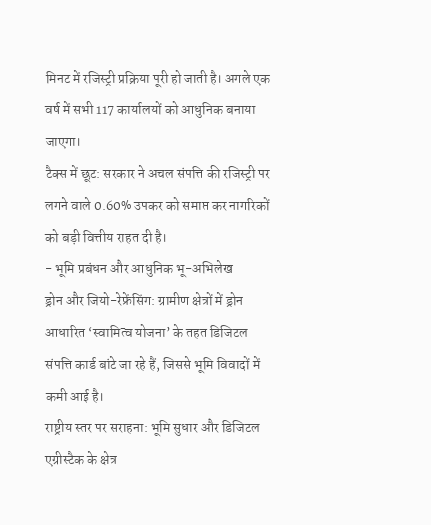मिनट में रजिस्ट्री प्रक्रिया पूरी हो जाती है। अगले एक वर्ष में सभी 117 कार्यालयों को आधुनिक बनाया जाएगा।
टैक्स में छूट: सरकार ने अचल संपत्ति की रजिस्ट्री पर लगने वाले 0.60% उपकर को समाप्त कर नागरिकों को बड़ी वित्तीय राहत दी है।
- भूमि प्रबंधन और आधुनिक भू-अभिलेख
ड्रोन और जियो-रेफ्रेंसिंग: ग्रामीण क्षेत्रों में ड्रोन आधारित ‘स्वामित्व योजना’ के तहत डिजिटल संपत्ति कार्ड बांटे जा रहे हैं, जिससे भूमि विवादों में कमी आई है।
राष्ट्रीय स्तर पर सराहना: भूमि सुधार और डिजिटल एग्रीस्टैक के क्षेत्र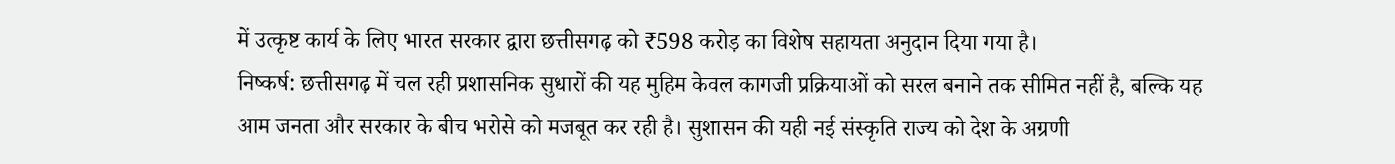में उत्कृष्ट कार्य के लिए भारत सरकार द्वारा छत्तीसगढ़ को ₹598 करोड़ का विशेष सहायता अनुदान दिया गया है।
निष्कर्ष: छत्तीसगढ़ में चल रही प्रशासनिक सुधारों की यह मुहिम केवल कागजी प्रक्रियाओं को सरल बनाने तक सीमित नहीं है, बल्कि यह आम जनता और सरकार के बीच भरोसे को मजबूत कर रही है। सुशासन की यही नई संस्कृति राज्य को देश के अग्रणी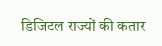डिजिटल राज्यों की कतार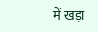में खड़ा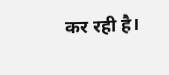कर रही है।